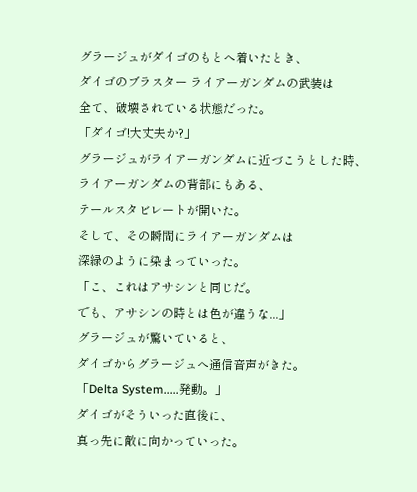グラージュがダイゴのもとへ着いたとき、
ダイゴのブラスター ライアーガンダムの武装は
全て、破壊されている状態だった。
「ダイゴ!大丈夫か?」
グラージュがライアーガンダムに近づこうとした時、
ライアーガンダムの背部にもある、
テールスタビレートが開いた。
そして、その瞬間にライアーガンダムは
深緑のように染まっていった。
「こ、これはアサシンと同じだ。
でも、アサシンの時とは色が違うな...」
グラージュが驚いていると、
ダイゴからグラージュへ通信音声がきた。
「Delta System.....発動。」
ダイゴがそういった直後に、
真っ先に敵に向かっていった。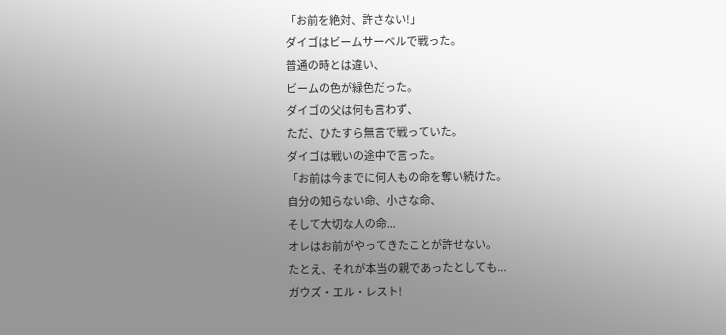「お前を絶対、許さない!」
ダイゴはビームサーベルで戦った。
普通の時とは違い、
ビームの色が緑色だった。
ダイゴの父は何も言わず、
ただ、ひたすら無言で戦っていた。
ダイゴは戦いの途中で言った。
「お前は今までに何人もの命を奪い続けた。
自分の知らない命、小さな命、
そして大切な人の命...
オレはお前がやってきたことが許せない。
たとえ、それが本当の親であったとしても...
ガウズ・エル・レスト!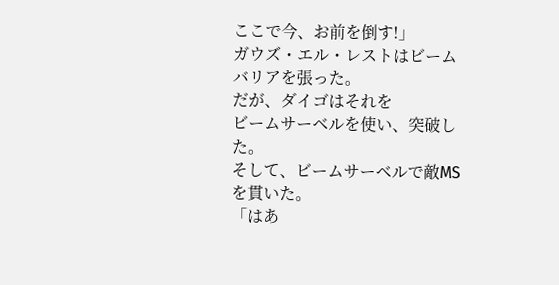ここで今、お前を倒す!」
ガウズ・エル・レストはビームバリアを張った。
だが、ダイゴはそれを
ビームサーベルを使い、突破した。
そして、ビームサーベルで敵MSを貫いた。
「はあ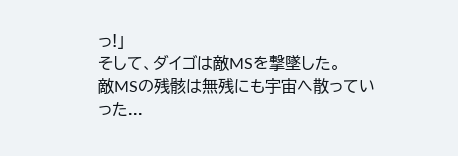っ!」
そして、ダイゴは敵MSを撃墜した。
敵MSの残骸は無残にも宇宙へ散っていった...